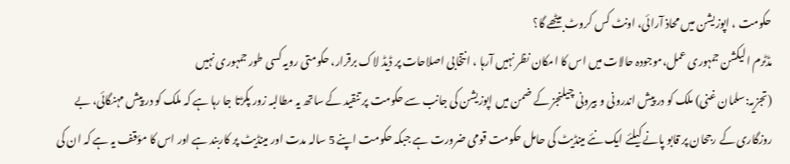حکومت ، اپوزیشن میں محاذ آرائی، اونٹ کس کروٹ بیٹھے گا؟
مڈٹرم الیکشن جمہوری عمل،موجودہ حالات میں اس کا امکان نظر نہیں آرہا ، انتخابی اصلاحات پر ڈیڈ لاک برقرار، حکومتی رویہ کسی طور جمہوری نہیں
(تجزیہ:سلمان غنی) ملک کو در پیش اندرونی و بیرونی چیلنجز کے ضمن میں اپوزیشن کی جانب سے حکومت پر تنقید کے ساتھ یہ مطالبہ زور پکڑتا جا رہا ہے کہ ملک کو در پیش مہنگائی، بے روزگاری کے رجحان پر قابو پانے کیلئے ایک نئے مینڈیٹ کی حامل حکومت قومی ضرورت ہے جبکہ حکومت اپنے 5 سالہ مدت اور مینڈیٹ پر کاربند ہے اور اس کا مؤقف یہ ہے کہ ان کی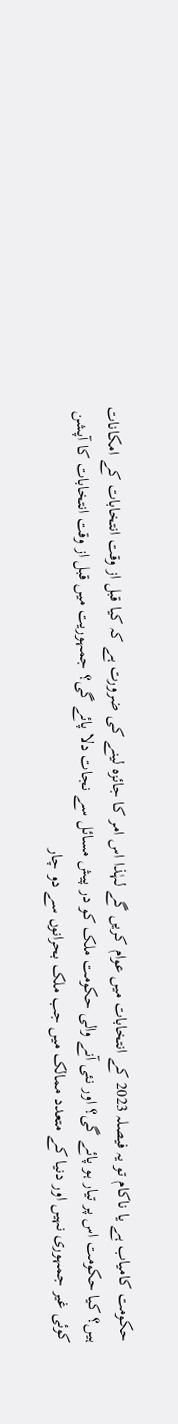حکومت کامیاب ہے یا ناکام تو یہ فیصلہ 2023 کے انتخابات میں عوام کریں گے لہٰذا اس امر کا جائزہ لینے کی ضرورت ہے کہ کیا قبل از وقت انتخابات کے امکانات ہیں؟ کیا حکومت اس پر تیار ہو پائے گی؟ اور نئی آنے والی حکومت ملک کو در پیش مسائل سے نجات دلا پائے گی؟ جمہوریت میں قبل از وقت انتخابات کا آپشن کوئی غیر جمہوری نہیں اور دنیا کے متعدد ممالک میں جب ملک بحرانوں سے دو چار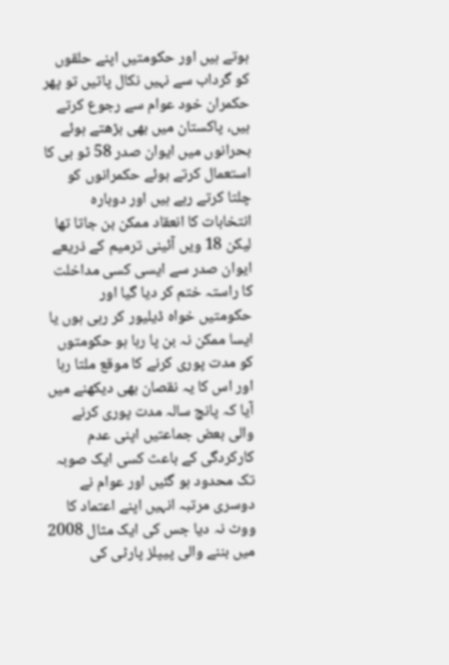ہوتے ہیں اور حکومتیں اپنے حلقوں کو گرداب سے نہیں نکال پاتیں تو پھر حکمران خود عوام سے رجوع کرتے ہیں، پاکستان میں بھی بڑھتے ہوئے بحرانوں میں ایوان صدر 58 ٹو بی کا استعمال کرتے ہوئے حکمرانوں کو چلتا کرتے رہے ہیں اور دوبارہ انتخابات کا انعقاد ممکن بن جاتا تھا لیکن 18 ویں آئینی ترمیم کے ذریعے ایوان صدر سے ایسی کسی مداخلت کا راستہ ختم کر دیا گیا اور حکومتیں خواہ ڈیلیور کر رہی ہوں یا ایسا ممکن نہ بن پا رہا ہو حکومتوں کو مدت پوری کرنے کا موقع ملتا رہا اور اس کا یہ نقصان بھی دیکھنے میں آیا کہ پانچ سالہ مدت پوری کرنے والی بعض جماعتیں اپنی عدم کارکردگی کے باعث کسی ایک صوبہ تک محدود ہو گئیں اور عوام نے دوسری مرتبہ انہیں اپنے اعتماد کا ووٹ نہ دیا جس کی ایک مثال 2008 میں بننے والی پیپلز پارٹی کی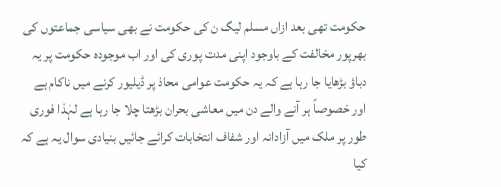حکومت تھی بعد ازاں مسلم لیگ ن کی حکومت نے بھی سیاسی جماعتوں کی بھرپور مخالفت کے باوجود اپنی مدت پوری کی اور اب موجودہ حکومت پر یہ دباؤ بڑھایا جا رہا ہے کہ یہ حکومت عوامی محاذ پر ڈیلیور کرنے میں ناکام ہے اور خصوصاً ہر آنے والے دن میں معاشی بحران بڑھتا چلا جا رہا ہے لہٰذا فوری طور پر ملک میں آزادانہ اور شفاف انتخابات کرائے جائیں بنیادی سوال یہ ہے کہ کیا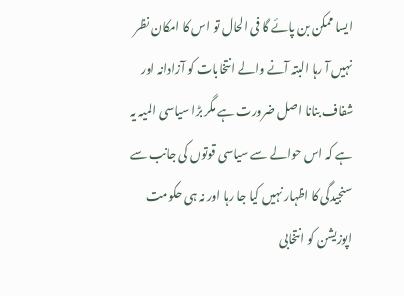ایسا ممکن بن پائے گا فی الحال تو اس کا امکان نظر نہیں آ رہا البتہ آنے والے انتخابات کو آزادانہ اور شفاف بنانا اصل ضرورت ہے مگر بڑا سیاسی المیہ یہ ہے کہ اس حوالے سے سیاسی قوتوں کی جانب سے سنجیدگی کا اظہار نہیں کیا جا رہا اور نہ ہی حکومت اپوزیشن کو انتخابی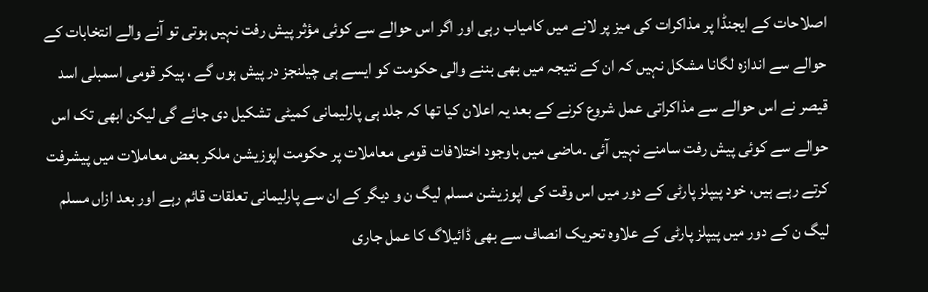اصلاحات کے ایجنڈا پر مذاکرات کی میز پر لانے میں کامیاب رہی اور اگر اس حوالے سے کوئی مؤثر پیش رفت نہیں ہوتی تو آنے والے انتخابات کے حوالے سے اندازہ لگانا مشکل نہیں کہ ان کے نتیجہ میں بھی بننے والی حکومت کو ایسے ہی چیلنجز در پیش ہوں گے ، پیکر قومی اسمبلی اسد قیصر نے اس حوالے سے مذاکراتی عمل شروع کرنے کے بعد یہ اعلان کیا تھا کہ جلد ہی پارلیمانی کمیٹی تشکیل دی جائے گی لیکن ابھی تک اس حوالے سے کوئی پیش رفت سامنے نہیں آئی ۔ماضی میں باوجود اختلافات قومی معاملات پر حکومت اپوزیشن ملکر بعض معاملات میں پیشرفت کرتے رہے ہیں، خود پیپلز پارٹی کے دور میں اس وقت کی اپوزیشن مسلم لیگ ن و دیگر کے ان سے پارلیمانی تعلقات قائم رہے اور بعد ازاں مسلم لیگ ن کے دور میں پیپلز پارٹی کے علاوہ تحریک انصاف سے بھی ڈائیلاگ کا عمل جاری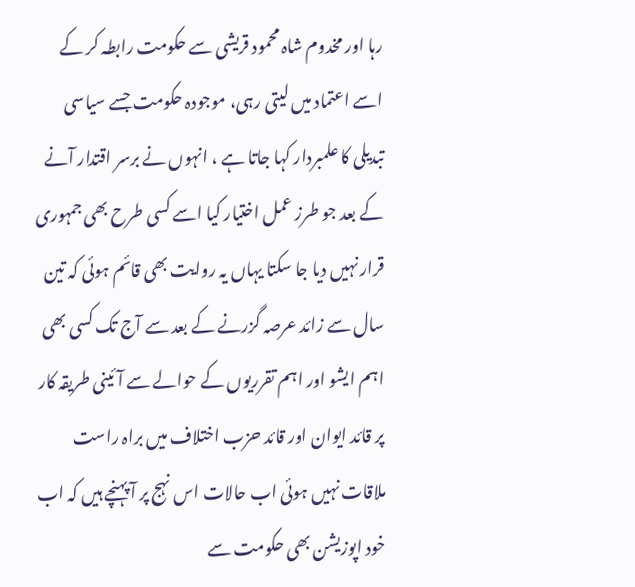رہا اور مخدوم شاہ محمود قریشی سے حکومت رابطہ کر کے اسے اعتماد میں لیتی رہی، موجودہ حکومت جسے سیاسی تبدیلی کا علمبردار کہا جاتا ہے ، انہوں نے برسر اقتدار آنے کے بعد جو طرز عمل اختیار کیا اسے کسی طرح بھی جمہوری قرار نہیں دیا جا سکتا یہاں یہ روایت بھی قائم ہوئی کہ تین سال سے زائد عرصہ گزرنے کے بعد سے آج تک کسی بھی اہم ایشو اور اہم تقرریوں کے حوالے سے آئینی طریقہ کار پر قائد ایوان اور قائد حزب اختلاف میں براہ راست ملاقات نہیں ہوئی اب حالات اس نہج پر آ پہنچے ہیں کہ اب خود اپوزیشن بھی حکومت سے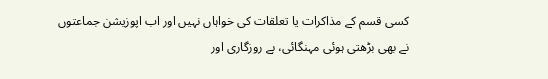کسی قسم کے مذاکرات یا تعلقات کی خواہاں نہیں اور اب اپوزیشن جماعتوں نے بھی بڑھتی ہوئی مہنگائی، بے روزگاری اور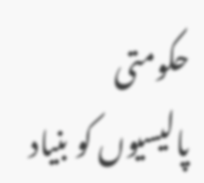حکومتی پالیسیوں کو بنیاد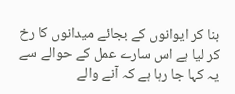بنا کر ایوانوں کے بجائے میدانوں کا رخ کر لیا ہے اس سارے عمل کے حوالے سے یہ کہا جا رہا ہے کہ آنے والے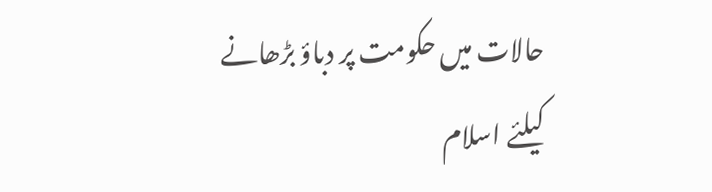حالات میں حکومت پر دباؤ بڑھانے کیلئے اسلام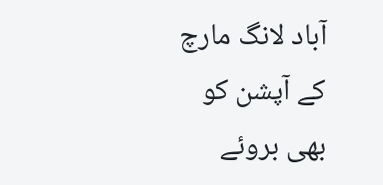آباد لانگ مارچ کے آپشن کو بھی بروئے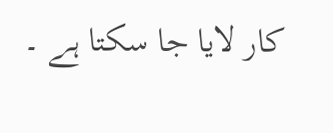کار لایا جا سکتا ہے ۔